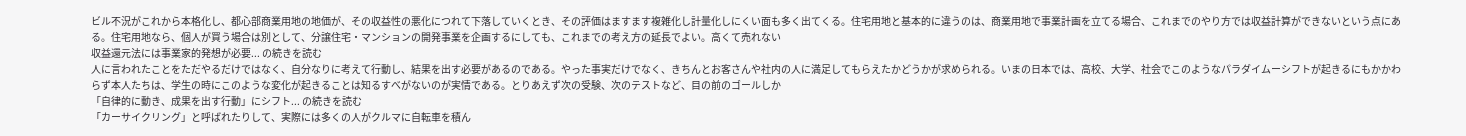ビル不況がこれから本格化し、都心部商業用地の地価が、その収益性の悪化につれて下落していくとき、その評価はますます複雑化し計量化しにくい面も多く出てくる。住宅用地と基本的に違うのは、商業用地で事業計画を立てる場合、これまでのやり方では収益計算ができないという点にある。住宅用地なら、個人が買う場合は別として、分譲住宅・マンションの開発事業を企画するにしても、これまでの考え方の延長でよい。高くて売れない
収益還元法には事業家的発想が必要... の続きを読む
人に言われたことをただやるだけではなく、自分なりに考えて行動し、結果を出す必要があるのである。やった事実だけでなく、きちんとお客さんや社内の人に満足してもらえたかどうかが求められる。いまの日本では、高校、大学、社会でこのようなパラダイムーシフトが起きるにもかかわらず本人たちは、学生の時にこのような変化が起きることは知るすべがないのが実情である。とりあえず次の受験、次のテストなど、目の前のゴールしか
「自律的に動き、成果を出す行動」にシフト... の続きを読む
「カーサイクリング」と呼ばれたりして、実際には多くの人がクルマに自転車を積ん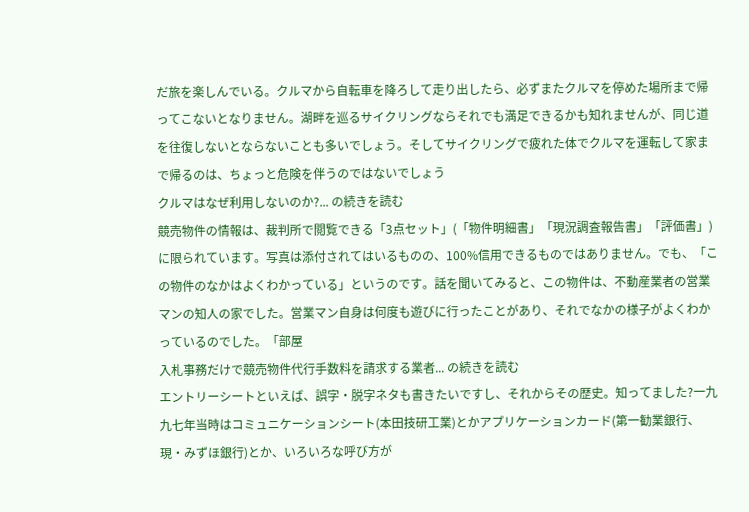だ旅を楽しんでいる。クルマから自転車を降ろして走り出したら、必ずまたクルマを停めた場所まで帰ってこないとなりません。湖畔を巡るサイクリングならそれでも満足できるかも知れませんが、同じ道を往復しないとならないことも多いでしょう。そしてサイクリングで疲れた体でクルマを運転して家まで帰るのは、ちょっと危険を伴うのではないでしょう
クルマはなぜ利用しないのか?... の続きを読む
競売物件の情報は、裁判所で閲覧できる「3点セット」(「物件明細書」「現況調査報告書」「評価書」)に限られています。写真は添付されてはいるものの、100%信用できるものではありません。でも、「この物件のなかはよくわかっている」というのです。話を聞いてみると、この物件は、不動産業者の営業マンの知人の家でした。営業マン自身は何度も遊びに行ったことがあり、それでなかの様子がよくわかっているのでした。「部屋
入札事務だけで競売物件代行手数料を請求する業者... の続きを読む
エントリーシートといえば、誤字・脱字ネタも書きたいですし、それからその歴史。知ってました?一九九七年当時はコミュニケーションシート(本田技研工業)とかアプリケーションカード(第一勧業銀行、現・みずほ銀行)とか、いろいろな呼び方が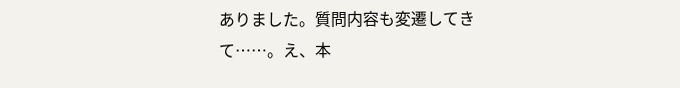ありました。質問内容も変遷してきて……。え、本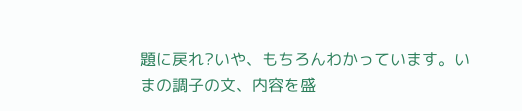題に戻れ?いや、もちろんわかっています。いまの調子の文、内容を盛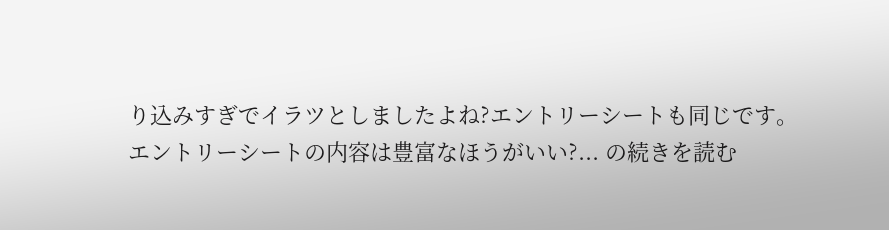り込みすぎでイラツとしましたよね?エントリーシートも同じです。
エントリーシートの内容は豊富なほうがいい?... の続きを読む